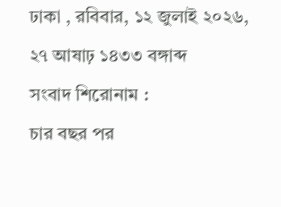ঢাকা , রবিবার, ১২ জুলাই ২০২৬, ২৭ আষাঢ় ১৪৩৩ বঙ্গাব্দ
সংবাদ শিরোনাম :
চার বছর পর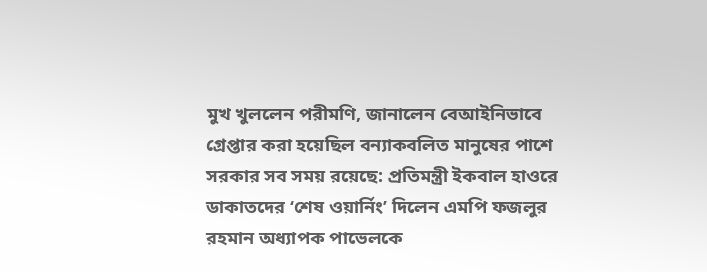মুখ খুললেন পরীমণি, জানালেন বেআইনিভাবে গ্রেপ্তার করা হয়েছিল বন্যাকবলিত মানুষের পাশে সরকার সব সময় রয়েছে: প্রতিমন্ত্রী ইকবাল হাওরে ডাকাতদের ‘শেষ ওয়ার্নিং’ দিলেন এমপি ফজলুর রহমান অধ্যাপক পাভেলকে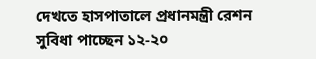দেখতে হাসপাতালে প্রধানমন্ত্রী রেশন সুবিধা পাচ্ছেন ১২-২০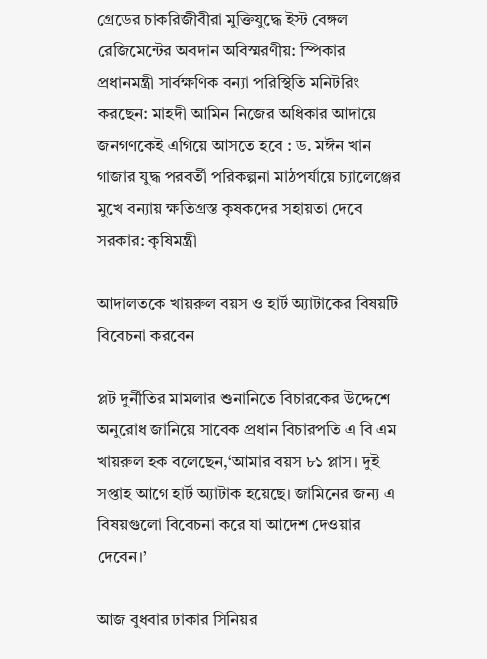গ্রেডের চাকরিজীবীরা মুক্তিযুদ্ধে ইস্ট বেঙ্গল রেজিমেন্টের অবদান অবিস্মরণীয়: স্পিকার প্রধানমন্ত্রী সার্বক্ষণিক বন্যা পরিস্থিতি মনিটরিং করছেন: মাহদী আমিন নিজের অধিকার আদায়ে জনগণকেই এগিয়ে আসতে হবে : ড. মঈন খান গাজার যুদ্ধ পরবর্তী পরিকল্পনা মাঠপর্যায়ে চ্যালেঞ্জের মুখে বন্যায় ক্ষতিগ্রস্ত কৃষকদের সহায়তা দেবে সরকার: কৃষিমন্ত্রী

আদালতকে খায়রুল বয়স ও হার্ট অ্যাটাকের বিষয়টি বিবেচনা করবেন

প্লট দুর্নীতির মামলার শুনানিতে বিচারকের উদ্দেশে অনুরোধ জানিয়ে সাবেক প্রধান বিচারপতি এ বি এম খায়রুল হক বলেছেন,‘আমার বয়স ৮১ প্লাস। দুই সপ্তাহ আগে হার্ট অ্যাটাক হয়েছে। জামিনের জন্য এ বিষয়গুলো বিবেচনা করে যা আদেশ দেওয়ার দেবেন।’

আজ বুধবার ঢাকার সিনিয়র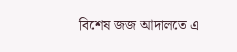বিশেষ জজ আদালতে এ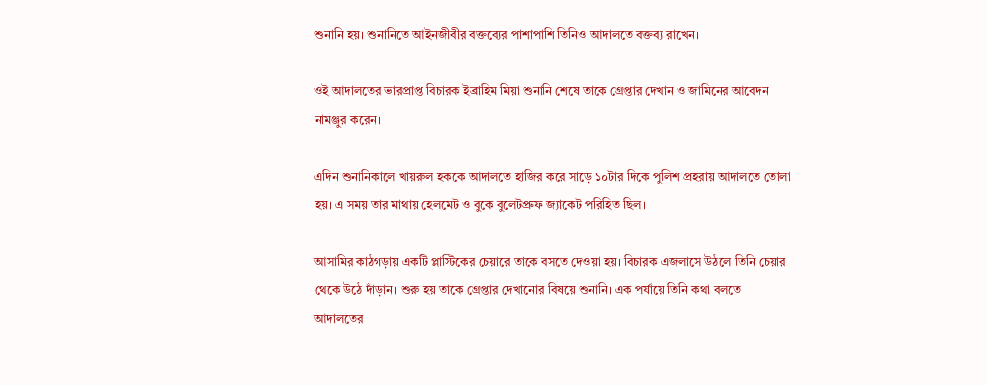শুনানি হয়। শুনানিতে আইনজীবীর বক্তব্যের পাশাপাশি তিনিও আদালতে বক্তব্য রাখেন।

ওই আদালতের ভারপ্রাপ্ত বিচারক ইব্রাহিম মিয়া শুনানি শেষে তাকে গ্রেপ্তার দেখান ও জামিনের আবেদন নামঞ্জুর করেন।

এদিন শুনানিকালে খায়রুল হককে আদালতে হাজির করে সাড়ে ১০টার দিকে পুলিশ প্রহরায় আদালতে তোলা হয়। এ সময় তার মাথায় হেলমেট ও বুকে বুলেটপ্রুফ জ্যাকেট পরিহিত ছিল।

আসামির কাঠগড়ায় একটি প্লাস্টিকের চেয়ারে তাকে বসতে দেওয়া হয়। বিচারক এজলাসে উঠলে তিনি চেয়ার থেকে উঠে দাঁড়ান। শুরু হয় তাকে গ্রেপ্তার দেখানোর বিষয়ে শুনানি। এক পর্যায়ে তিনি কথা বলতে আদালতের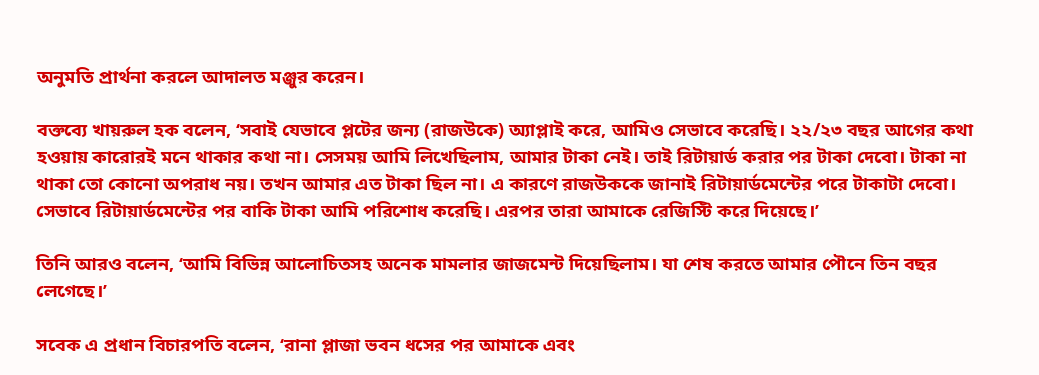অনুমতি প্রার্থনা করলে আদালত মঞ্জুর করেন।

বক্তব্যে খায়রুল হক বলেন, ‘সবাই যেভাবে প্লটের জন্য (রাজউকে) অ্যাপ্লাই করে, আমিও সেভাবে করেছি। ২২/২৩ বছর আগের কথা হওয়ায় কারোরই মনে থাকার কথা না। সেসময় আমি লিখেছিলাম, আমার টাকা নেই। তাই রিটায়ার্ড করার পর টাকা দেবো। টাকা না থাকা তো কোনো অপরাধ নয়। তখন আমার এত টাকা ছিল না। এ কারণে রাজউককে জানাই রিটায়ার্ডমেন্টের পরে টাকাটা দেবো। সেভাবে রিটায়ার্ডমেন্টের পর বাকি টাকা আমি পরিশোধ করেছি। এরপর তারা আমাকে রেজিস্টি করে দিয়েছে।’

তিনি আরও বলেন, ‘আমি বিভিন্ন আলোচিতসহ অনেক মামলার জাজমেন্ট দিয়েছিলাম। যা শেষ করতে আমার পৌনে তিন বছর লেগেছে।’

সবেক এ প্রধান বিচারপতি বলেন, ‘রানা প্লাজা ভবন ধসের পর আমাকে এবং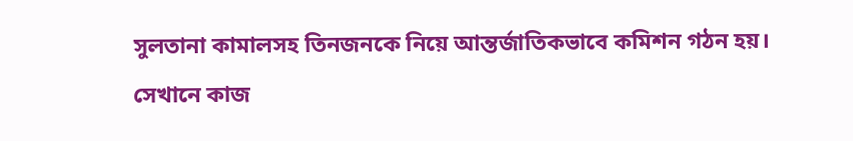সুলতানা কামালসহ তিনজনকে নিয়ে আন্তর্জাতিকভাবে কমিশন গঠন হয়। সেখানে কাজ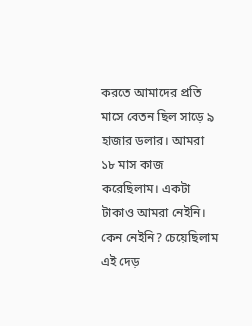করতে আমাদের প্রতি মাসে বেতন ছিল সাড়ে ৯ হাজার ডলার। আমরা ১৮ মাস কাজ করেছিলাম। একটা টাকাও আমরা নেইনি। কেন নেইনি? চেয়েছিলাম এই দেড়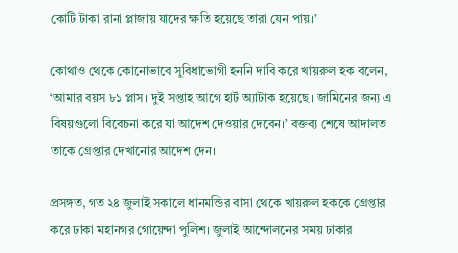কোটি টাকা রানা প্লাজায় যাদের ক্ষতি হয়েছে তারা যেন পায়।’

কোথাও থেকে কোনোভাবে সুবিধাভোগী হননি দাবি করে খায়রুল হক বলেন, ‘আমার বয়স ৮১ প্লাস। দুই সপ্তাহ আগে হার্ট অ্যাটাক হয়েছে। জামিনের জন্য এ বিষয়গুলো বিবেচনা করে যা আদেশ দেওয়ার দেবেন।’ বক্তব্য শেষে আদালত তাকে গ্রেপ্তার দেখানোর আদেশ দেন।

প্রসঙ্গত, গত ২৪ জুলাই সকালে ধানমন্ডির বাসা থেকে খায়রুল হককে গ্রেপ্তার করে ঢাকা মহানগর গোয়েন্দা পুলিশ। জুলাই আন্দোলনের সময় ঢাকার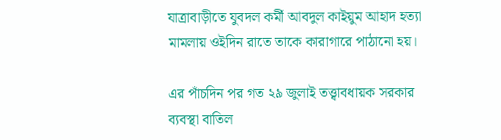যাত্রাবাড়ীতে যুবদল কর্মী আবদুল কাইয়ুম আহাদ হত্যা মামলায় ওইদিন রাতে তাকে কারাগারে পাঠানো হয়।

এর পাঁচদিন পর গত ২৯ জুলাই তত্ত্বাবধায়ক সরকার ব্যবস্থা বাতিল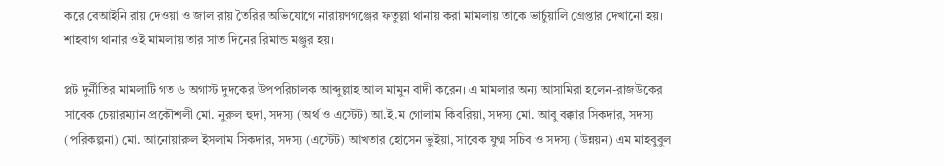করে বেআইনি রায় দেওয়া ও জাল রায় তৈরির অভিযোগে নারায়ণগঞ্জের ফতুল্লা থানায় করা মামলায় তাকে ভার্চুয়ালি গ্রেপ্তার দেখানো হয়। শাহবাগ থানার ওই মামলায় তার সাত দিনের রিমান্ড মঞ্জুর হয়।

প্লট দুর্নীতির মামলাটি গত ৬ অগাস্ট দুদকের উপপরিচালক আব্দুল্লাহ আল মামুন বাদী করেন। এ মামলার অন্য আসামিরা হলেন-রাজউকের সাবেক চেয়ারম্যান প্রকৌশলী মো. নুরুল হুদা, সদস্য (অর্থ ও এস্টেট) আ.ই.ম গোলাম কিবরিয়া, সদস্য মো. আবু বক্কার সিকদার, সদস্য (পরিকল্পনা) মো. আনোয়ারুল ইসলাম সিকদার, সদস্য (এস্টেট) আখতার হোসেন ভুইয়া, সাবেক যুগ্ম সচিব ও সদস্য (উন্নয়ন) এম মাহবুবুল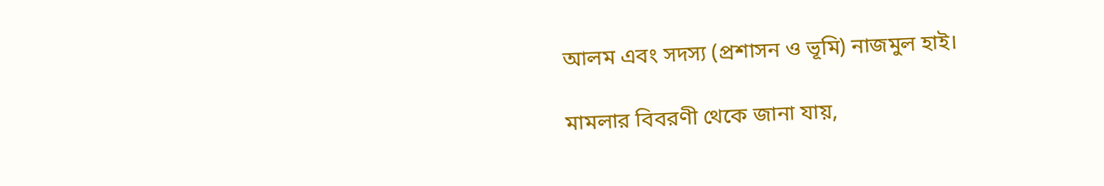আলম এবং সদস্য (প্রশাসন ও ভূমি) নাজমুল হাই।

মামলার বিবরণী থেকে জানা যায়,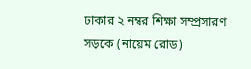ঢাকার ২ নম্বর শিক্ষা সম্প্রসারণ সড়কে (নায়েম রোড)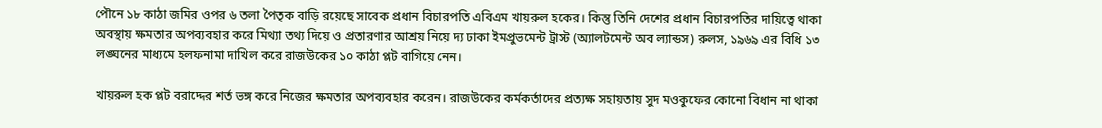পৌনে ১৮ কাঠা জমির ওপর ৬ তলা পৈতৃক বাড়ি রয়েছে সাবেক প্রধান বিচারপতি এবিএম খায়রুল হকের। কিন্তু তিনি দেশের প্রধান বিচারপতির দায়িত্বে থাকা অবস্থায় ক্ষমতার অপব্যবহার করে মিথ্যা তথ্য দিয়ে ও প্রতারণার আশ্রয় নিয়ে দ্য ঢাকা ইমপ্রুভমেন্ট ট্রাস্ট (অ্যালটমেন্ট অব ল্যান্ডস) রুলস, ১৯৬৯ এর বিধি ১৩ লঙ্ঘনের মাধ্যমে হলফনামা দাখিল করে রাজউকের ১০ কাঠা প্লট বাগিয়ে নেন।

খায়রুল হক প্লট বরাদ্দের শর্ত ভঙ্গ করে নিজের ক্ষমতার অপব্যবহার করেন। রাজউকের কর্মকর্তাদের প্রত্যক্ষ সহায়তায় সুদ মওকুফের কোনো বিধান না থাকা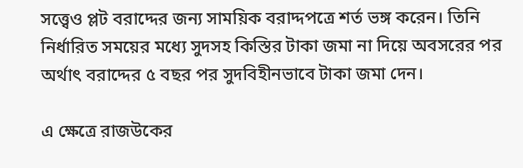সত্ত্বেও প্লট বরাদ্দের জন্য সাময়িক বরাদ্দপত্রে শর্ত ভঙ্গ করেন। তিনি নির্ধারিত সময়ের মধ্যে সুদসহ কিস্তির টাকা জমা না দিয়ে অবসরের পর অর্থাৎ বরাদ্দের ৫ বছর পর সুদবিহীনভাবে টাকা জমা দেন।

এ ক্ষেত্রে রাজউকের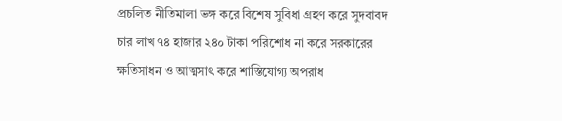প্রচলিত নীতিমালা ভঙ্গ করে বিশেষ সুবিধা গ্রহণ করে সুদবাবদ চার লাখ ৭৪ হাজার ২৪০ টাকা পরিশোধ না করে সরকারের ক্ষতিসাধন ও আত্মসাৎ করে শাস্তিযোগ্য অপরাধ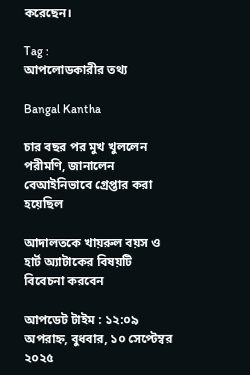করেছেন।

Tag :
আপলোডকারীর তথ্য

Bangal Kantha

চার বছর পর মুখ খুললেন পরীমণি, জানালেন বেআইনিভাবে গ্রেপ্তার করা হয়েছিল

আদালতকে খায়রুল বয়স ও হার্ট অ্যাটাকের বিষয়টি বিবেচনা করবেন

আপডেট টাইম : ১২:০৯ অপরাহ্ন, বুধবার, ১০ সেপ্টেম্বর ২০২৫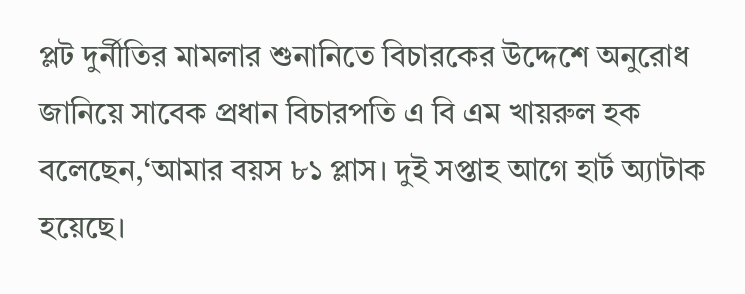প্লট দুর্নীতির মামলার শুনানিতে বিচারকের উদ্দেশে অনুরোধ জানিয়ে সাবেক প্রধান বিচারপতি এ বি এম খায়রুল হক বলেছেন,‘আমার বয়স ৮১ প্লাস। দুই সপ্তাহ আগে হার্ট অ্যাটাক হয়েছে।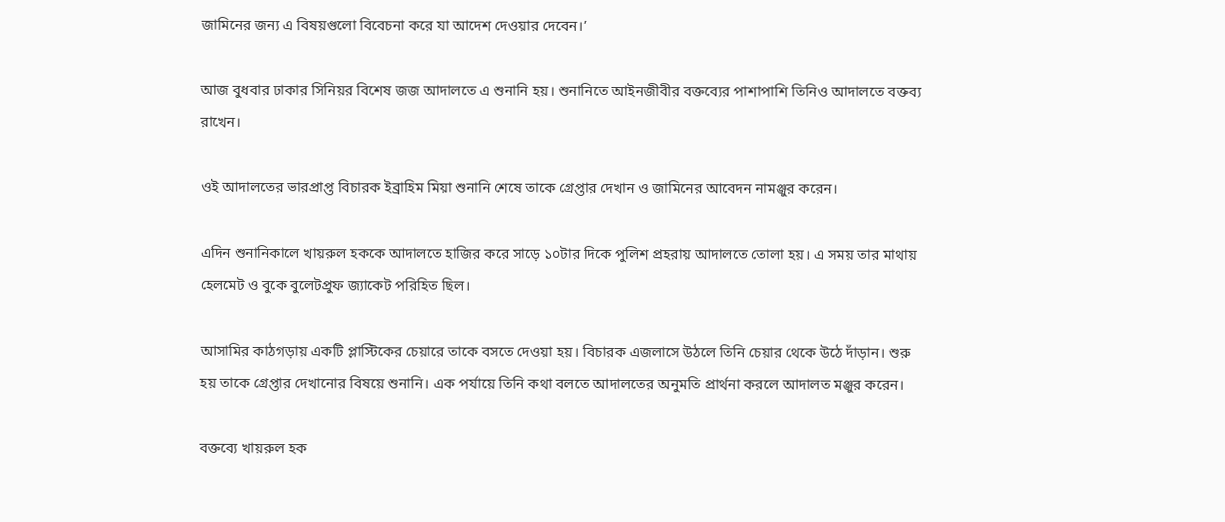জামিনের জন্য এ বিষয়গুলো বিবেচনা করে যা আদেশ দেওয়ার দেবেন।’

আজ বুধবার ঢাকার সিনিয়র বিশেষ জজ আদালতে এ শুনানি হয়। শুনানিতে আইনজীবীর বক্তব্যের পাশাপাশি তিনিও আদালতে বক্তব্য রাখেন।

ওই আদালতের ভারপ্রাপ্ত বিচারক ইব্রাহিম মিয়া শুনানি শেষে তাকে গ্রেপ্তার দেখান ও জামিনের আবেদন নামঞ্জুর করেন।

এদিন শুনানিকালে খায়রুল হককে আদালতে হাজির করে সাড়ে ১০টার দিকে পুলিশ প্রহরায় আদালতে তোলা হয়। এ সময় তার মাথায় হেলমেট ও বুকে বুলেটপ্রুফ জ্যাকেট পরিহিত ছিল।

আসামির কাঠগড়ায় একটি প্লাস্টিকের চেয়ারে তাকে বসতে দেওয়া হয়। বিচারক এজলাসে উঠলে তিনি চেয়ার থেকে উঠে দাঁড়ান। শুরু হয় তাকে গ্রেপ্তার দেখানোর বিষয়ে শুনানি। এক পর্যায়ে তিনি কথা বলতে আদালতের অনুমতি প্রার্থনা করলে আদালত মঞ্জুর করেন।

বক্তব্যে খায়রুল হক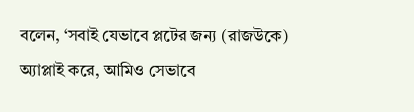বলেন, ‘সবাই যেভাবে প্লটের জন্য (রাজউকে) অ্যাপ্লাই করে, আমিও সেভাবে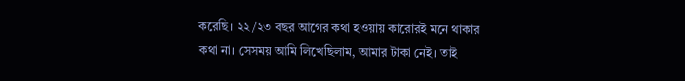করেছি। ২২/২৩ বছর আগের কথা হওয়ায় কারোরই মনে থাকার কথা না। সেসময় আমি লিখেছিলাম, আমার টাকা নেই। তাই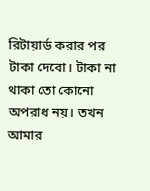রিটায়ার্ড করার পর টাকা দেবো। টাকা না থাকা তো কোনো অপরাধ নয়। তখন আমার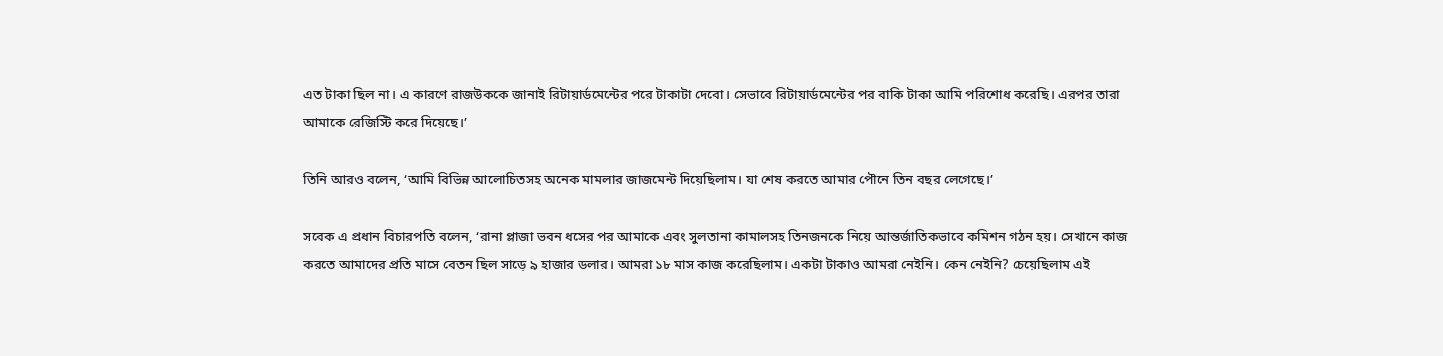এত টাকা ছিল না। এ কারণে রাজউককে জানাই রিটায়ার্ডমেন্টের পরে টাকাটা দেবো। সেভাবে রিটায়ার্ডমেন্টের পর বাকি টাকা আমি পরিশোধ করেছি। এরপর তারা আমাকে রেজিস্টি করে দিয়েছে।’

তিনি আরও বলেন, ‘আমি বিভিন্ন আলোচিতসহ অনেক মামলার জাজমেন্ট দিয়েছিলাম। যা শেষ করতে আমার পৌনে তিন বছর লেগেছে।’

সবেক এ প্রধান বিচারপতি বলেন, ‘রানা প্লাজা ভবন ধসের পর আমাকে এবং সুলতানা কামালসহ তিনজনকে নিয়ে আন্তর্জাতিকভাবে কমিশন গঠন হয়। সেখানে কাজ করতে আমাদের প্রতি মাসে বেতন ছিল সাড়ে ৯ হাজার ডলার। আমরা ১৮ মাস কাজ করেছিলাম। একটা টাকাও আমরা নেইনি। কেন নেইনি? চেয়েছিলাম এই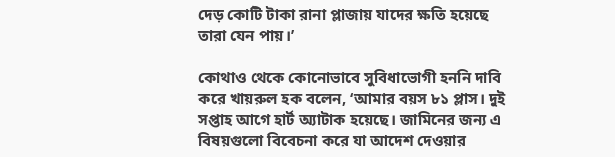দেড় কোটি টাকা রানা প্লাজায় যাদের ক্ষতি হয়েছে তারা যেন পায়।’

কোথাও থেকে কোনোভাবে সুবিধাভোগী হননি দাবি করে খায়রুল হক বলেন, ‘আমার বয়স ৮১ প্লাস। দুই সপ্তাহ আগে হার্ট অ্যাটাক হয়েছে। জামিনের জন্য এ বিষয়গুলো বিবেচনা করে যা আদেশ দেওয়ার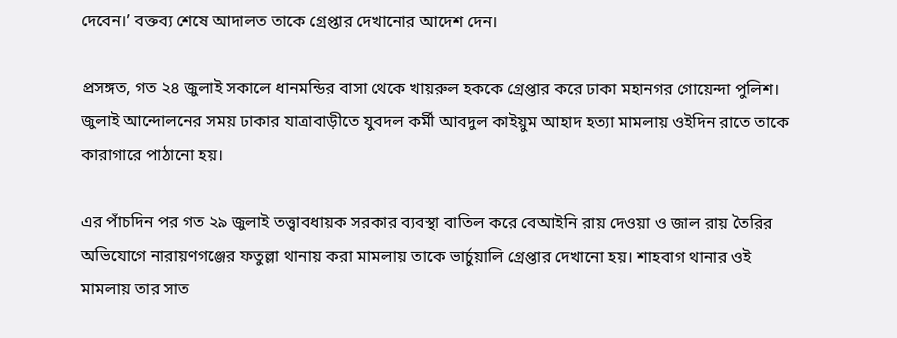দেবেন।’ বক্তব্য শেষে আদালত তাকে গ্রেপ্তার দেখানোর আদেশ দেন।

প্রসঙ্গত, গত ২৪ জুলাই সকালে ধানমন্ডির বাসা থেকে খায়রুল হককে গ্রেপ্তার করে ঢাকা মহানগর গোয়েন্দা পুলিশ। জুলাই আন্দোলনের সময় ঢাকার যাত্রাবাড়ীতে যুবদল কর্মী আবদুল কাইয়ুম আহাদ হত্যা মামলায় ওইদিন রাতে তাকে কারাগারে পাঠানো হয়।

এর পাঁচদিন পর গত ২৯ জুলাই তত্ত্বাবধায়ক সরকার ব্যবস্থা বাতিল করে বেআইনি রায় দেওয়া ও জাল রায় তৈরির অভিযোগে নারায়ণগঞ্জের ফতুল্লা থানায় করা মামলায় তাকে ভার্চুয়ালি গ্রেপ্তার দেখানো হয়। শাহবাগ থানার ওই মামলায় তার সাত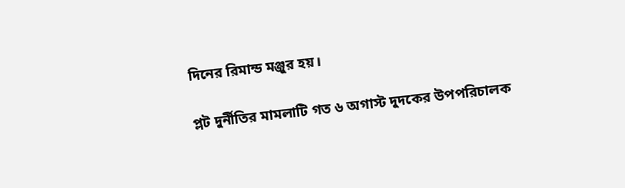দিনের রিমান্ড মঞ্জুর হয়।

প্লট দুর্নীতির মামলাটি গত ৬ অগাস্ট দুদকের উপপরিচালক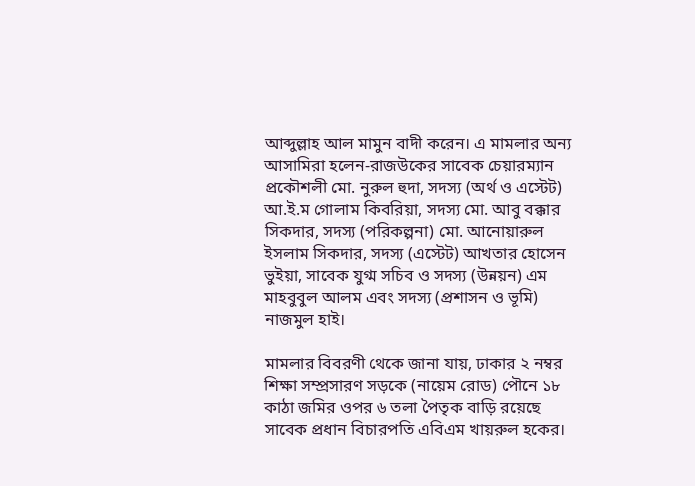আব্দুল্লাহ আল মামুন বাদী করেন। এ মামলার অন্য আসামিরা হলেন-রাজউকের সাবেক চেয়ারম্যান প্রকৌশলী মো. নুরুল হুদা, সদস্য (অর্থ ও এস্টেট) আ.ই.ম গোলাম কিবরিয়া, সদস্য মো. আবু বক্কার সিকদার, সদস্য (পরিকল্পনা) মো. আনোয়ারুল ইসলাম সিকদার, সদস্য (এস্টেট) আখতার হোসেন ভুইয়া, সাবেক যুগ্ম সচিব ও সদস্য (উন্নয়ন) এম মাহবুবুল আলম এবং সদস্য (প্রশাসন ও ভূমি) নাজমুল হাই।

মামলার বিবরণী থেকে জানা যায়, ঢাকার ২ নম্বর শিক্ষা সম্প্রসারণ সড়কে (নায়েম রোড) পৌনে ১৮ কাঠা জমির ওপর ৬ তলা পৈতৃক বাড়ি রয়েছে সাবেক প্রধান বিচারপতি এবিএম খায়রুল হকের।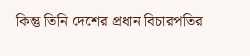কিন্তু তিনি দেশের প্রধান বিচারপতির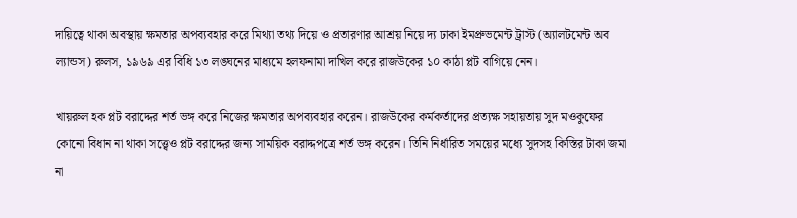দায়িত্বে থাকা অবস্থায় ক্ষমতার অপব্যবহার করে মিথ্যা তথ্য দিয়ে ও প্রতারণার আশ্রয় নিয়ে দ্য ঢাকা ইমপ্রুভমেন্ট ট্রাস্ট (অ্যালটমেন্ট অব ল্যান্ডস) রুলস, ১৯৬৯ এর বিধি ১৩ লঙ্ঘনের মাধ্যমে হলফনামা দাখিল করে রাজউকের ১০ কাঠা প্লট বাগিয়ে নেন।

খায়রুল হক প্লট বরাদ্দের শর্ত ভঙ্গ করে নিজের ক্ষমতার অপব্যবহার করেন। রাজউকের কর্মকর্তাদের প্রত্যক্ষ সহায়তায় সুদ মওকুফের কোনো বিধান না থাকা সত্ত্বেও প্লট বরাদ্দের জন্য সাময়িক বরাদ্দপত্রে শর্ত ভঙ্গ করেন। তিনি নির্ধারিত সময়ের মধ্যে সুদসহ কিস্তির টাকা জমা না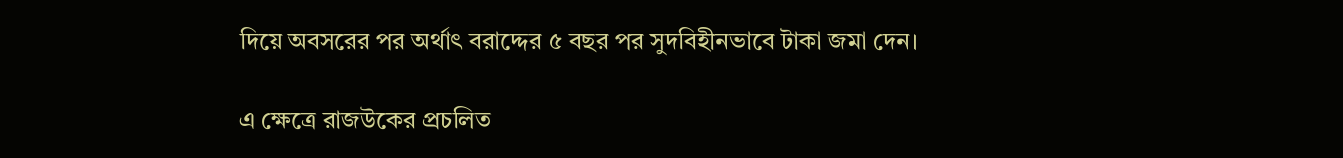দিয়ে অবসরের পর অর্থাৎ বরাদ্দের ৫ বছর পর সুদবিহীনভাবে টাকা জমা দেন।

এ ক্ষেত্রে রাজউকের প্রচলিত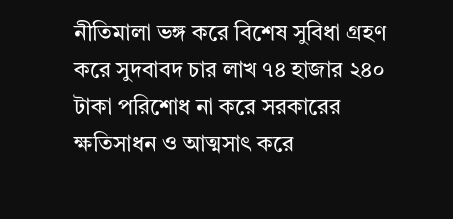নীতিমালা ভঙ্গ করে বিশেষ সুবিধা গ্রহণ করে সুদবাবদ চার লাখ ৭৪ হাজার ২৪০ টাকা পরিশোধ না করে সরকারের ক্ষতিসাধন ও আত্মসাৎ করে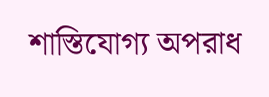শাস্তিযোগ্য অপরাধ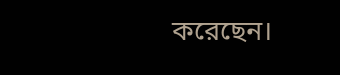করেছেন।